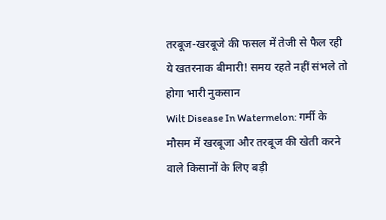तरबूज-खरबूजे की फसल में तेजी से फैल रही ये खतरनाक बीमारी! समय रहते नहीं संभले तो होगा भारी नुकसान
Wilt Disease In Watermelon: गर्मी के मौसम में खरबूजा और तरबूज की खेती करने वाले किसानों के लिए बड़ी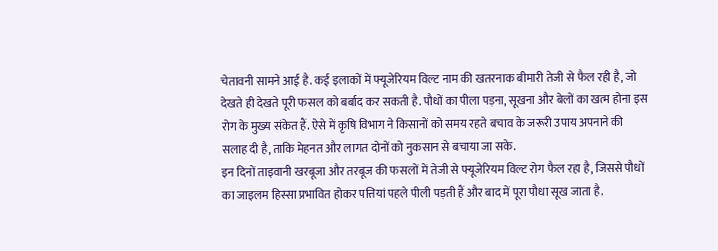चेतावनी सामने आई है. कई इलाकों में फ्यूजेरियम विल्ट नाम की खतरनाक बीमारी तेजी से फैल रही है, जो देखते ही देखते पूरी फसल को बर्बाद कर सकती है. पौधों का पीला पड़ना, सूखना और बेलों का खत्म होना इस रोग के मुख्य संकेत हैं. ऐसे में कृषि विभाग ने किसानों को समय रहते बचाव के जरूरी उपाय अपनाने की सलाह दी है, ताकि मेहनत और लागत दोनों को नुकसान से बचाया जा सके.
इन दिनों ताइवानी खरबूजा और तरबूज की फसलों में तेजी से फ्यूजेरियम विल्ट रोग फैल रहा है, जिससे पौधों का जाइलम हिस्सा प्रभावित होकर पत्तियां पहले पीली पड़ती हैं और बाद में पूरा पौधा सूख जाता है.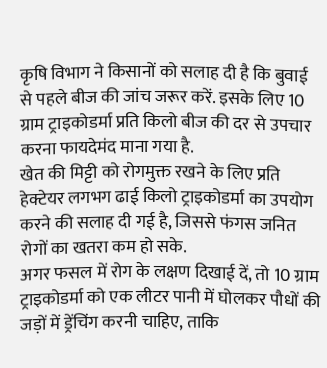कृषि विभाग ने किसानों को सलाह दी है कि बुवाई से पहले बीज की जांच जरूर करें. इसके लिए 10 ग्राम ट्राइकोडर्मा प्रति किलो बीज की दर से उपचार करना फायदेमंद माना गया है.
खेत की मिट्टी को रोगमुक्त रखने के लिए प्रति हेक्टेयर लगभग ढाई किलो ट्राइकोडर्मा का उपयोग करने की सलाह दी गई है, जिससे फंगस जनित रोगों का खतरा कम हो सके.
अगर फसल में रोग के लक्षण दिखाई दें, तो 10 ग्राम ट्राइकोडर्मा को एक लीटर पानी में घोलकर पौधों की जड़ों में ड्रेंचिंग करनी चाहिए, ताकि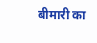बीमारी का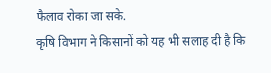फैलाव रोका जा सके.
कृषि विभाग ने किसानों को यह भी सलाह दी है कि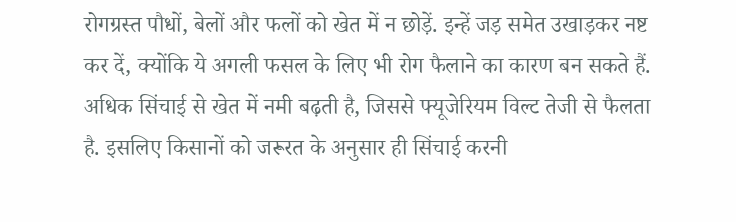रोगग्रस्त पौधों, बेलों और फलों को खेत में न छोड़ें. इन्हें जड़ समेत उखाड़कर नष्ट कर दें, क्योंकि ये अगली फसल के लिए भी रोग फैलाने का कारण बन सकते हैं.
अधिक सिंचाई से खेत में नमी बढ़ती है, जिससे फ्यूजेरियम विल्ट तेजी से फैलता है. इसलिए किसानों को जरूरत के अनुसार ही सिंचाई करनी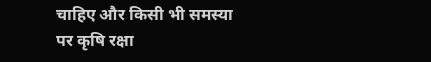चाहिए और किसी भी समस्या पर कृषि रक्षा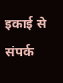इकाई से संपर्क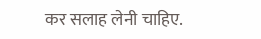कर सलाह लेनी चाहिए.